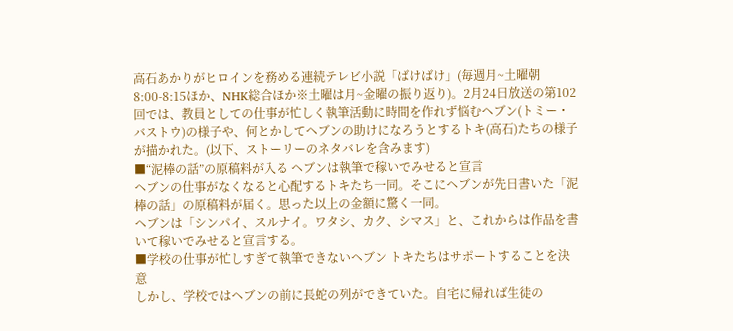高石あかりがヒロインを務める連続テレビ小説「ばけばけ」(毎週月~土曜朝8:00-8:15ほか、NHK総合ほか※土曜は月~金曜の振り返り)。2月24日放送の第102回では、教員としての仕事が忙しく執筆活動に時間を作れず悩むヘブン(トミー・バストウ)の様子や、何とかしてヘブンの助けになろうとするトキ(高石)たちの様子が描かれた。(以下、ストーリーのネタバレを含みます)
■“泥棒の話”の原稿料が入る ヘブンは執筆で稼いでみせると宣言
ヘブンの仕事がなくなると心配するトキたち一同。そこにヘブンが先日書いた「泥棒の話」の原稿料が届く。思った以上の金額に驚く一同。
ヘブンは「シンパイ、スルナイ。ワタシ、カク、シマス」と、これからは作品を書いて稼いでみせると宣言する。
■学校の仕事が忙しすぎて執筆できないヘブン トキたちはサポートすることを決意
しかし、学校ではヘブンの前に長蛇の列ができていた。自宅に帰れば生徒の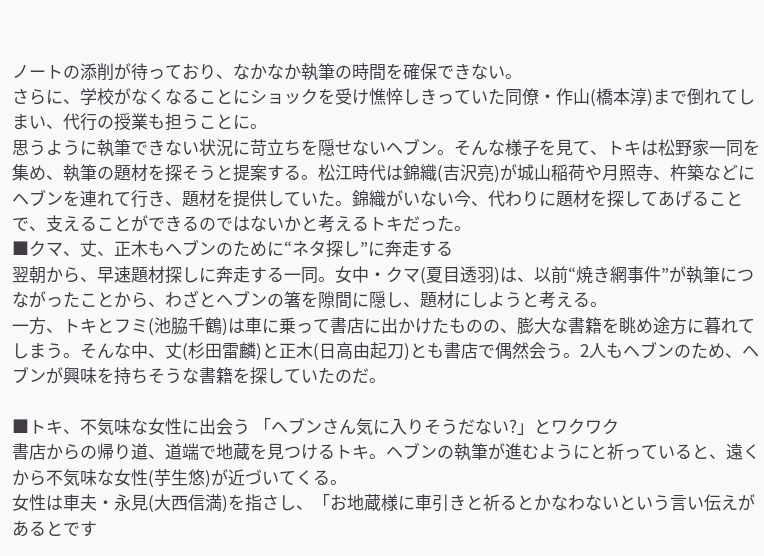ノートの添削が待っており、なかなか執筆の時間を確保できない。
さらに、学校がなくなることにショックを受け憔悴しきっていた同僚・作山(橋本淳)まで倒れてしまい、代行の授業も担うことに。
思うように執筆できない状況に苛立ちを隠せないヘブン。そんな様子を見て、トキは松野家一同を集め、執筆の題材を探そうと提案する。松江時代は錦織(吉沢亮)が城山稲荷や月照寺、杵築などにヘブンを連れて行き、題材を提供していた。錦織がいない今、代わりに題材を探してあげることで、支えることができるのではないかと考えるトキだった。
■クマ、丈、正木もヘブンのために“ネタ探し”に奔走する
翌朝から、早速題材探しに奔走する一同。女中・クマ(夏目透羽)は、以前“焼き網事件”が執筆につながったことから、わざとヘブンの箸を隙間に隠し、題材にしようと考える。
一方、トキとフミ(池脇千鶴)は車に乗って書店に出かけたものの、膨大な書籍を眺め途方に暮れてしまう。そんな中、丈(杉田雷麟)と正木(日高由起刀)とも書店で偶然会う。2人もヘブンのため、ヘブンが興味を持ちそうな書籍を探していたのだ。

■トキ、不気味な女性に出会う 「ヘブンさん気に入りそうだない?」とワクワク
書店からの帰り道、道端で地蔵を見つけるトキ。ヘブンの執筆が進むようにと祈っていると、遠くから不気味な女性(芋生悠)が近づいてくる。
女性は車夫・永見(大西信満)を指さし、「お地蔵様に車引きと祈るとかなわないという言い伝えがあるとです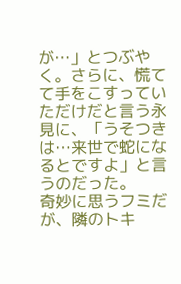が…」とつぶやく。さらに、慌てて手をこすっていただけだと言う永見に、「うそつきは…来世で蛇になるとですよ」と言うのだった。
奇妙に思うフミだが、隣のトキ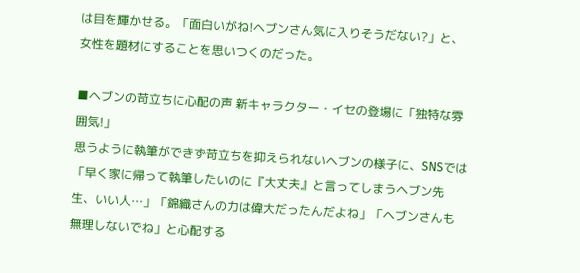は目を輝かせる。「面白いがね!ヘブンさん気に入りそうだない?」と、女性を題材にすることを思いつくのだった。

■ヘブンの苛立ちに心配の声 新キャラクター・イセの登場に「独特な雰囲気!」
思うように執筆ができず苛立ちを抑えられないヘブンの様子に、SNSでは「早く家に帰って執筆したいのに『大丈夫』と言ってしまうヘブン先生、いい人…」「錦織さんの力は偉大だったんだよね」「ヘブンさんも無理しないでね」と心配する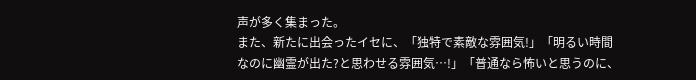声が多く集まった。
また、新たに出会ったイセに、「独特で素敵な雰囲気!」「明るい時間なのに幽霊が出た?と思わせる雰囲気…!」「普通なら怖いと思うのに、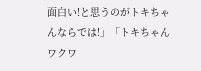面白い!と思うのがトキちゃんならでは!」「トキちゃんワクワ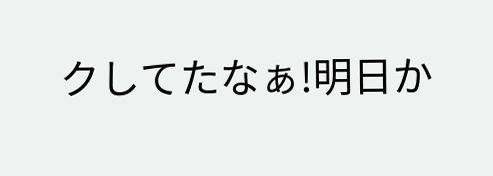クしてたなぁ!明日か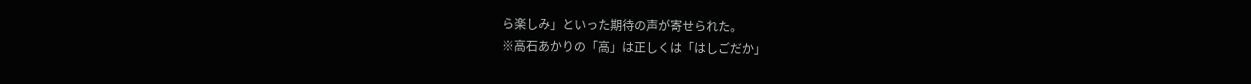ら楽しみ」といった期待の声が寄せられた。
※高石あかりの「高」は正しくは「はしごだか」